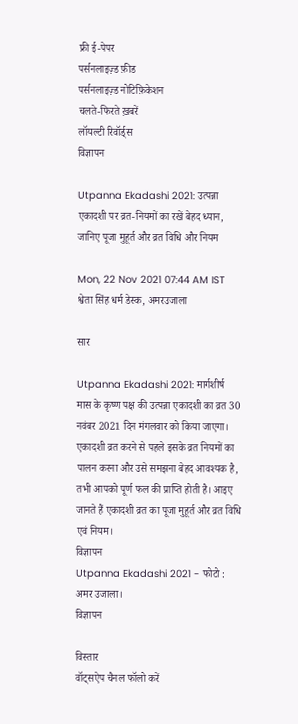फ्री ई-पेपर
पर्सनलाइज़्ड फ़ीड
पर्सनलाइज़्ड नोटिफ़िकेशन
चलते-फिरते ख़बरें
लॉयल्टी रिवॉर्ड्स
विज्ञापन

Utpanna Ekadashi 2021: उत्पन्ना एकादशी पर व्रत-नियमों का रखें बेहद ध्यान, जानिए पूजा मुहूर्त और व्रत विधि और नियम

Mon, 22 Nov 2021 07:44 AM IST
श्वेता सिंह धर्म डेस्क, अमरउजाला

सार

Utpanna Ekadashi 2021: मार्गशीर्ष मास के कृष्ण पक्ष की उत्पन्ना एकादशी का व्रत 30 नवंबर 2021 दिन मंगलवार को किया जाएगा। एकादशी व्रत करने से पहले इसके व्रत नियमों का पालन करना और उसे समझना बेहद आवश्यक है, तभी आपको पूर्ण फल की प्राप्ति होती है। आइए जानते हैं एकादशी व्रत का पूजा मुहूर्त और व्रत विधि एवं नियम।
विज्ञापन
Utpanna Ekadashi 2021 - फोटो : अमर उजाला।
विज्ञापन

विस्तार
वॉट्सऐप चैनल फॉलो करें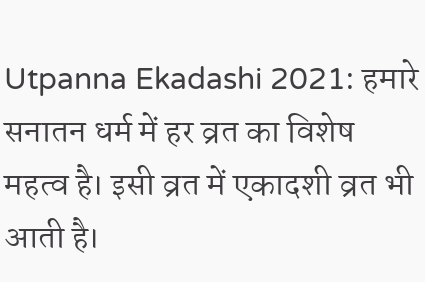Utpanna Ekadashi 2021: हमारे सनातन धर्म में हर व्रत का विशेष महत्व है। इसी व्रत में एकादशी व्रत भी आती है।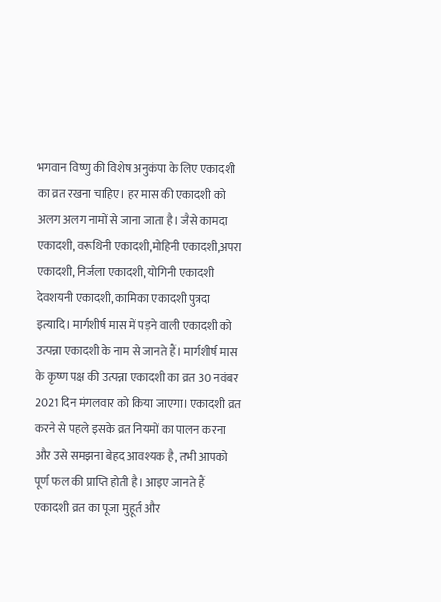भगवान विष्णु की विशेष अनुकंपा के लिए एकादशी का व्रत रखना चाहिए। हर मास की एकादशी को अलग अलग नामों से जाना जाता है। जैसे कामदा एकादशी, वरूथिनी एकादशी,मोहिनी एकादशी,अपरा एकादशी, निर्जला एकादशी, योगिनी एकादशी देवशयनी एकादशी, कामिका एकादशी पुत्रदा इत्यादि। मार्गशीर्ष मास में पड़ने वाली एकादशी को उत्पन्ना एकादशी के नाम से जानते हैं। मार्गशीर्ष मास के कृष्ण पक्ष की उत्पन्ना एकादशी का व्रत 30 नवंबर 2021 दिन मंगलवार को किया जाएगा। एकादशी व्रत करने से पहले इसके व्रत नियमों का पालन करना और उसे समझना बेहद आवश्यक है, तभी आपको पूर्ण फल की प्राप्ति होती है। आइए जानते हैं एकादशी व्रत का पूजा मुहूर्त और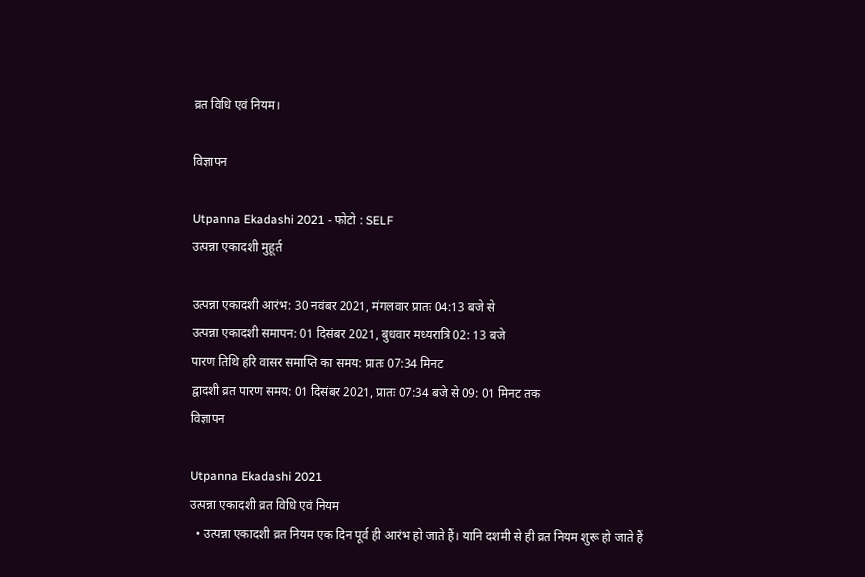व्रत विधि एवं नियम।

विज्ञापन

Utpanna Ekadashi 2021 - फोटो : SELF
उत्पन्ना एकादशी मुहूर्त

उत्पन्ना एकादशी आरंभ: 30 नवंबर 2021, मंगलवार प्रातः 04:13 बजे से
उत्पन्ना एकादशी समापन: 01 दिसंबर 2021, बुधवार मध्यरात्रि 02: 13 बजे
पारण तिथि हरि वासर समाप्ति का समय: प्रातः 07:34 मिनट
द्वादशी व्रत पारण समय: 01 दिसंबर 2021, प्रातः 07:34 बजे से 09: 01 मिनट तक
विज्ञापन

Utpanna Ekadashi 2021
उत्पन्ना एकादशी व्रत विधि एवं नियम
  • उत्पन्ना एकादशी व्रत नियम एक दिन पूर्व ही आरंभ हो जाते हैं। यानि दशमी से ही व्रत नियम शुरू हो जाते हैं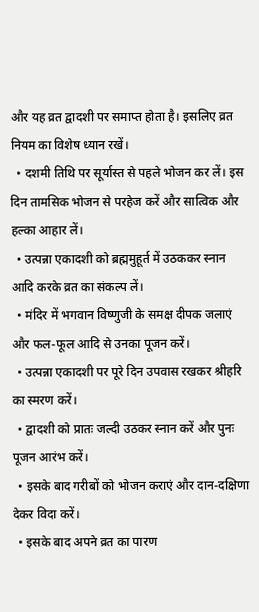और यह व्रत द्वादशी पर समाप्त होता है। इसलिए व्रत नियम का विशेष ध्यान रखें।
  • दशमी तिथि पर सूर्यास्त से पहले भोजन कर लें। इस दिन तामसिक भोजन से परहेज करें और सात्विक और हल्का आहार लें।
  • उत्पन्ना एकादशी को ब्रह्ममुहूर्त में उठककर स्नान आदि करके व्रत का संकल्प लें।
  • मंदिर में भगवान विष्णुजी के समक्ष दीपक जलाएं और फल-फूल आदि से उनका पूजन करें।
  • उत्पन्ना एकादशी पर पूरे दिन उपवास रखकर श्रीहरि का स्मरण करें।
  • द्वादशी को प्रातः जल्दी उठकर स्नान करें और पुनः पूजन आरंभ करें।
  • इसके बाद गरीबों को भोजन कराएं और दान-दक्षिणा देकर विदा करें।
  • इसके बाद अपने व्रत का पारण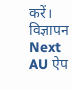करें।
विज्ञापन
Next
AU ऐप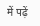में पढ़ें